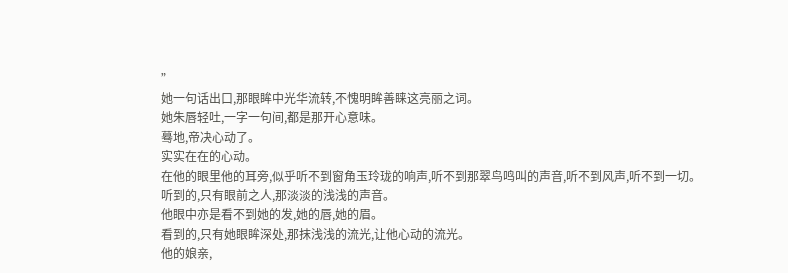”
她一句话出口,那眼眸中光华流转,不愧明眸善睐这亮丽之词。
她朱唇轻吐,一字一句间,都是那开心意味。
蓦地,帝决心动了。
实实在在的心动。
在他的眼里他的耳旁,似乎听不到窗角玉玲珑的响声,听不到那翠鸟鸣叫的声音,听不到风声,听不到一切。
听到的,只有眼前之人,那淡淡的浅浅的声音。
他眼中亦是看不到她的发,她的唇,她的眉。
看到的,只有她眼眸深处,那抹浅浅的流光,让他心动的流光。
他的娘亲,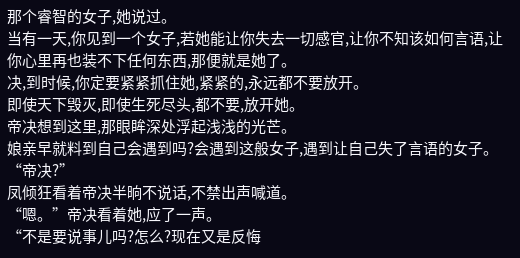那个睿智的女子,她说过。
当有一天,你见到一个女子,若她能让你失去一切感官,让你不知该如何言语,让你心里再也装不下任何东西,那便就是她了。
决,到时候,你定要紧紧抓住她,紧紧的,永远都不要放开。
即使天下毁灭,即使生死尽头,都不要,放开她。
帝决想到这里,那眼眸深处浮起浅浅的光芒。
娘亲早就料到自己会遇到吗?会遇到这般女子,遇到让自己失了言语的女子。
“帝决?”
凤倾狂看着帝决半晌不说话,不禁出声喊道。
“嗯。”帝决看着她,应了一声。
“不是要说事儿吗?怎么?现在又是反悔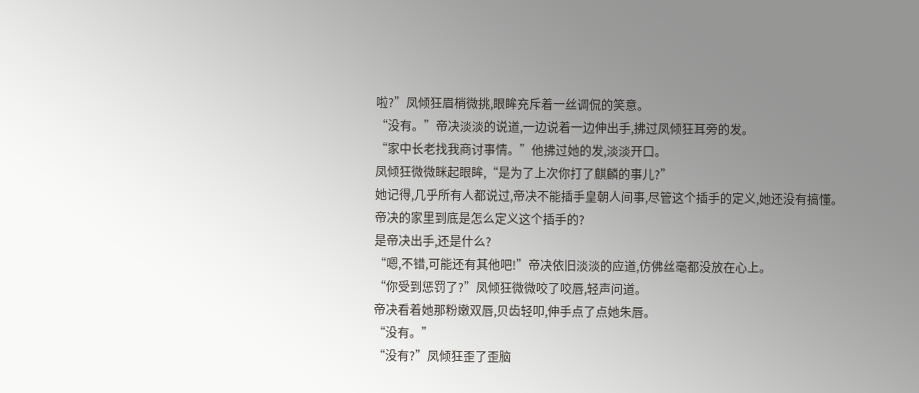啦?”凤倾狂眉梢微挑,眼眸充斥着一丝调侃的笑意。
“没有。”帝决淡淡的说道,一边说着一边伸出手,拂过凤倾狂耳旁的发。
“家中长老找我商讨事情。”他拂过她的发,淡淡开口。
凤倾狂微微眯起眼眸,“是为了上次你打了麒麟的事儿?”
她记得,几乎所有人都说过,帝决不能插手皇朝人间事,尽管这个插手的定义,她还没有搞懂。
帝决的家里到底是怎么定义这个插手的?
是帝决出手,还是什么?
“嗯,不错,可能还有其他吧!”帝决依旧淡淡的应道,仿佛丝毫都没放在心上。
“你受到惩罚了?”凤倾狂微微咬了咬唇,轻声问道。
帝决看着她那粉嫩双唇,贝齿轻叩,伸手点了点她朱唇。
“没有。”
“没有?”凤倾狂歪了歪脑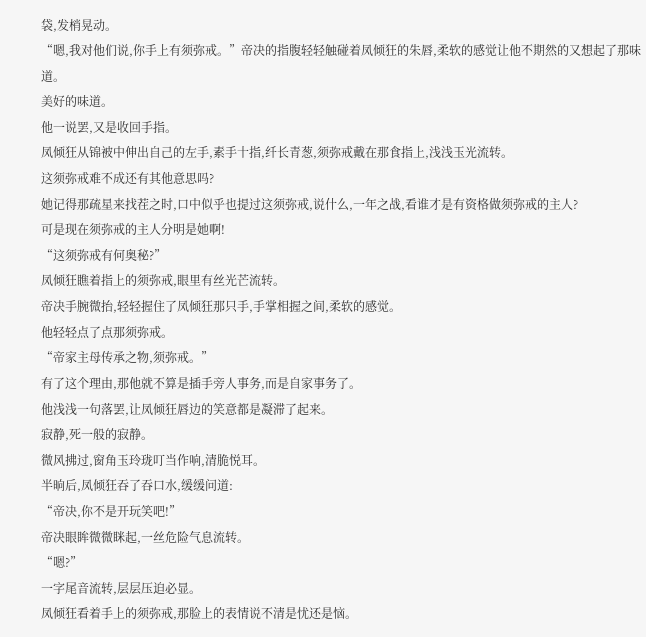袋,发梢晃动。
“嗯,我对他们说,你手上有须弥戒。”帝决的指腹轻轻触碰着凤倾狂的朱唇,柔软的感觉让他不期然的又想起了那味道。
美好的味道。
他一说罢,又是收回手指。
凤倾狂从锦被中伸出自己的左手,素手十指,纤长青葱,须弥戒戴在那食指上,浅浅玉光流转。
这须弥戒难不成还有其他意思吗?
她记得那疏星来找茬之时,口中似乎也提过这须弥戒,说什么,一年之战,看谁才是有资格做须弥戒的主人?
可是现在须弥戒的主人分明是她啊!
“这须弥戒有何奥秘?”
凤倾狂瞧着指上的须弥戒,眼里有丝光芒流转。
帝决手腕微抬,轻轻握住了凤倾狂那只手,手掌相握之间,柔软的感觉。
他轻轻点了点那须弥戒。
“帝家主母传承之物,须弥戒。”
有了这个理由,那他就不算是插手旁人事务,而是自家事务了。
他浅浅一句落罢,让凤倾狂唇边的笑意都是凝滞了起来。
寂静,死一般的寂静。
微风拂过,窗角玉玲珑叮当作响,清脆悦耳。
半晌后,凤倾狂吞了吞口水,缓缓问道:
“帝决,你不是开玩笑吧!”
帝决眼眸微微眯起,一丝危险气息流转。
“嗯?”
一字尾音流转,层层压迫必显。
凤倾狂看着手上的须弥戒,那脸上的表情说不清是忧还是恼。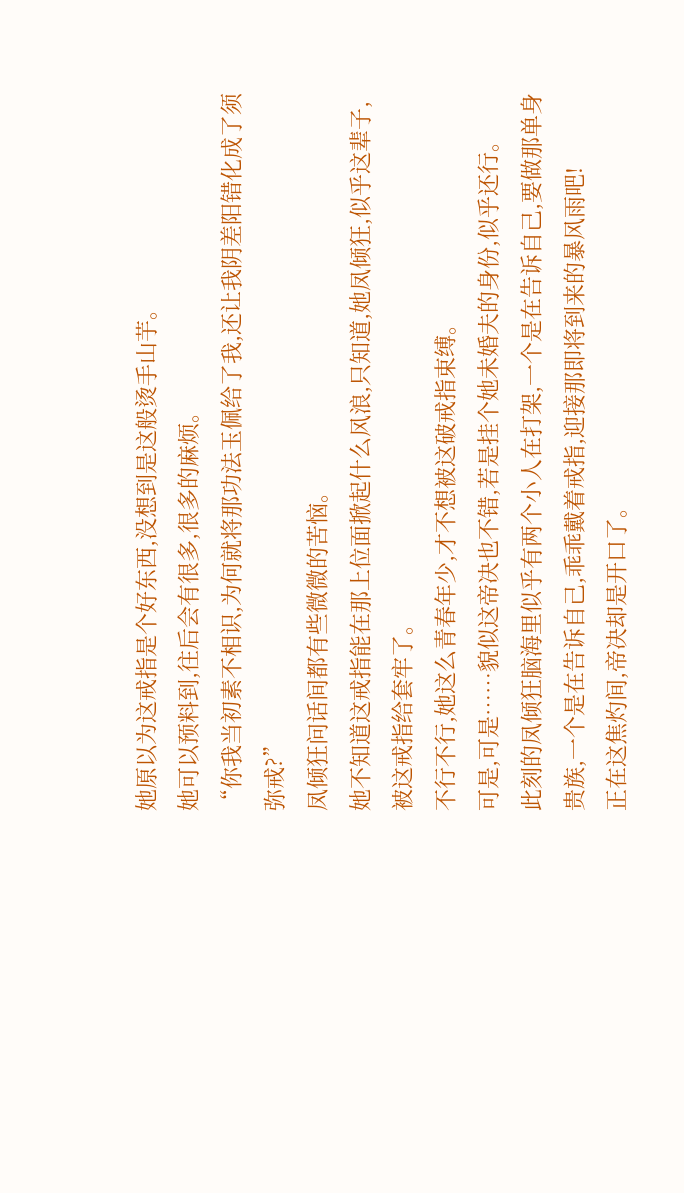她原以为这戒指是个好东西,没想到是这般烫手山芋。
她可以预料到,往后会有很多,很多的麻烦。
“你我当初素不相识,为何就将那功法玉佩给了我,还让我阴差阳错化成了须弥戒?”
凤倾狂问话间都有些微微的苦恼。
她不知道这戒指能在那上位面掀起什么风浪,只知道,她凤倾狂,似乎这辈子,被这戒指给套牢了。
不行不行,她这么青春年少,才不想被这破戒指束缚。
可是,可是……貌似这帝决也不错,若是挂个她未婚夫的身份,似乎还行。
此刻的凤倾狂脑海里似乎有两个小人在打架,一个是在告诉自己,要做那单身贵族,一个是在告诉自己,乖乖戴着戒指,迎接那即将到来的暴风雨吧!
正在这焦灼间,帝决却是开口了。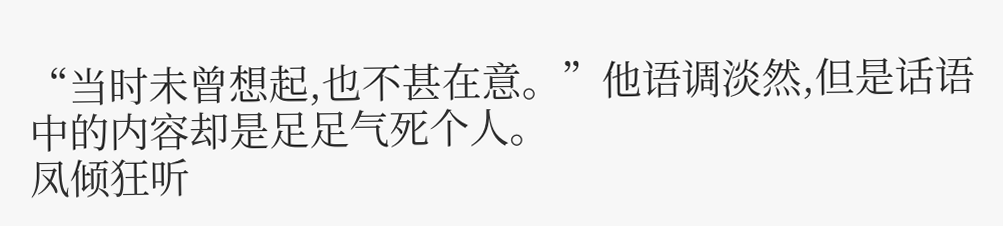“当时未曾想起,也不甚在意。”他语调淡然,但是话语中的内容却是足足气死个人。
凤倾狂听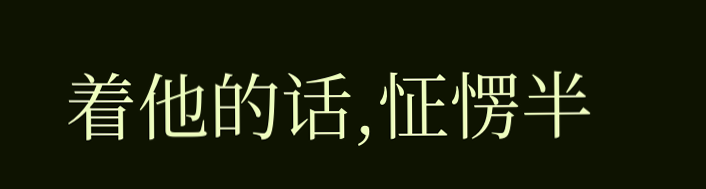着他的话,怔愣半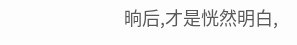晌后,才是恍然明白,